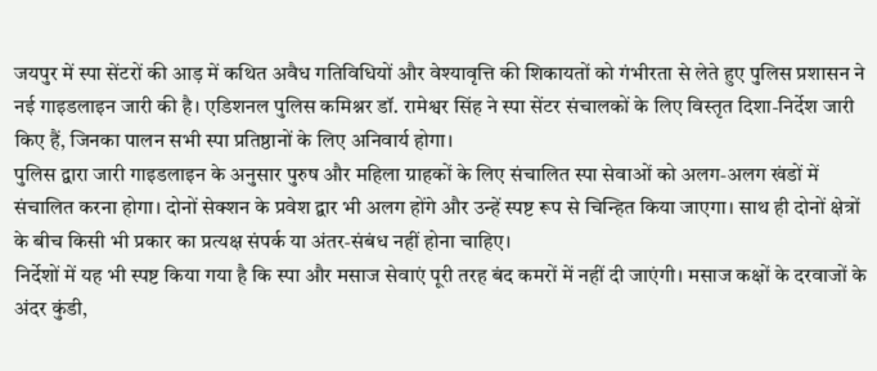जयपुर में स्पा सेंटरों की आड़ में कथित अवैध गतिविधियों और वेश्यावृत्ति की शिकायतों को गंभीरता से लेते हुए पुलिस प्रशासन ने नई गाइडलाइन जारी की है। एडिशनल पुलिस कमिश्नर डॉ. रामेश्वर सिंह ने स्पा सेंटर संचालकों के लिए विस्तृत दिशा-निर्देश जारी किए हैं, जिनका पालन सभी स्पा प्रतिष्ठानों के लिए अनिवार्य होगा।
पुलिस द्वारा जारी गाइडलाइन के अनुसार पुरुष और महिला ग्राहकों के लिए संचालित स्पा सेवाओं को अलग-अलग खंडों में संचालित करना होगा। दोनों सेक्शन के प्रवेश द्वार भी अलग होंगे और उन्हें स्पष्ट रूप से चिन्हित किया जाएगा। साथ ही दोनों क्षेत्रों के बीच किसी भी प्रकार का प्रत्यक्ष संपर्क या अंतर-संबंध नहीं होना चाहिए।
निर्देशों में यह भी स्पष्ट किया गया है कि स्पा और मसाज सेवाएं पूरी तरह बंद कमरों में नहीं दी जाएंगी। मसाज कक्षों के दरवाजों के अंदर कुंडी,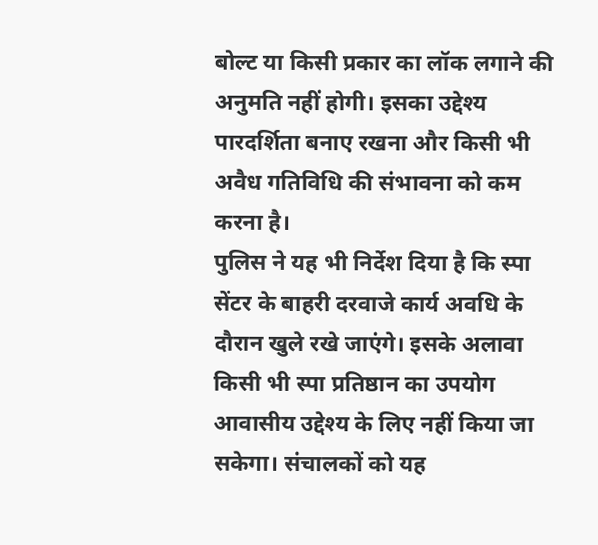बोल्ट या किसी प्रकार का लॉक लगाने की अनुमति नहीं होगी। इसका उद्देश्य पारदर्शिता बनाए रखना और किसी भी अवैध गतिविधि की संभावना को कम करना है।
पुलिस ने यह भी निर्देश दिया है कि स्पा सेंटर के बाहरी दरवाजे कार्य अवधि के दौरान खुले रखे जाएंगे। इसके अलावा किसी भी स्पा प्रतिष्ठान का उपयोग आवासीय उद्देश्य के लिए नहीं किया जा सकेगा। संचालकों को यह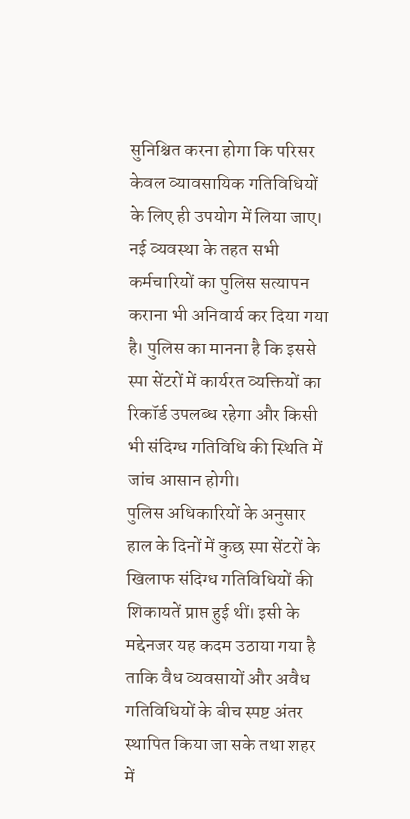सुनिश्चित करना होगा कि परिसर केवल व्यावसायिक गतिविधियों के लिए ही उपयोग में लिया जाए।
नई व्यवस्था के तहत सभी कर्मचारियों का पुलिस सत्यापन कराना भी अनिवार्य कर दिया गया है। पुलिस का मानना है कि इससे स्पा सेंटरों में कार्यरत व्यक्तियों का रिकॉर्ड उपलब्ध रहेगा और किसी भी संदिग्ध गतिविधि की स्थिति में जांच आसान होगी।
पुलिस अधिकारियों के अनुसार हाल के दिनों में कुछ स्पा सेंटरों के खिलाफ संदिग्ध गतिविधियों की शिकायतें प्राप्त हुई थीं। इसी के मद्देनजर यह कदम उठाया गया है ताकि वैध व्यवसायों और अवैध गतिविधियों के बीच स्पष्ट अंतर स्थापित किया जा सके तथा शहर में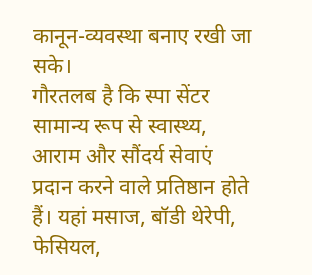कानून-व्यवस्था बनाए रखी जा सके।
गौरतलब है कि स्पा सेंटर सामान्य रूप से स्वास्थ्य, आराम और सौंदर्य सेवाएं प्रदान करने वाले प्रतिष्ठान होते हैं। यहां मसाज, बॉडी थेरेपी, फेसियल,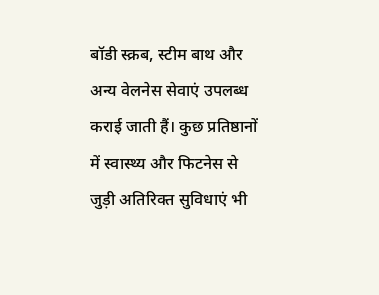बॉडी स्क्रब, स्टीम बाथ और अन्य वेलनेस सेवाएं उपलब्ध कराई जाती हैं। कुछ प्रतिष्ठानों में स्वास्थ्य और फिटनेस से जुड़ी अतिरिक्त सुविधाएं भी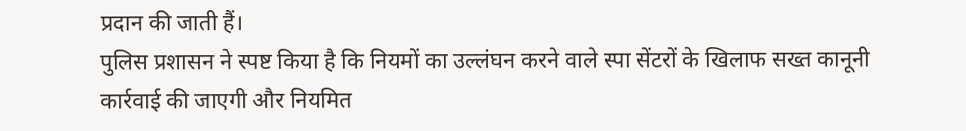प्रदान की जाती हैं।
पुलिस प्रशासन ने स्पष्ट किया है कि नियमों का उल्लंघन करने वाले स्पा सेंटरों के खिलाफ सख्त कानूनी कार्रवाई की जाएगी और नियमित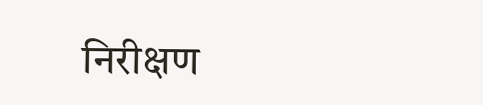निरीक्षण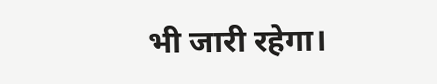भी जारी रहेगा।